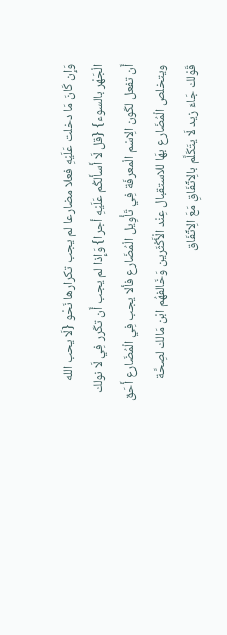وَإِن كَانَ مَا دخلت عَلَيْهِ فعلا مضارعا لم يجب تكرارها نَحْو {لَا يحب الله الْجَهْر بالسوء} {قل لَا أَسأَلكُم عَلَيْهِ أجرا} وَإِذا لم يجب أَن تكَرر فِي لَا نولك أَن تفعل لكَون الِاسْم الْمعرفَة فِي تَأْوِيل الْمُضَارع فألا يجب فِي الْمُضَارع أَحَق
ويتخلص الْمُضَارع بهَا للاستقبال عِنْد الْأَكْثَرين وَخَالفهُم ابْن مَالك لصِحَّة قَوْلك جَاءَ زيد لَا يتَكَلَّم بالِاتِّفَاقِ مَعَ الِاتِّفَاق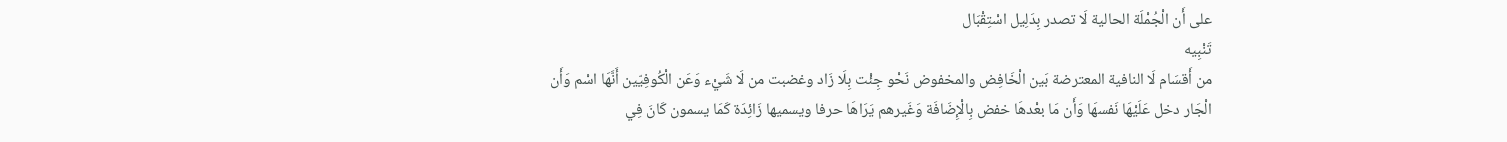على أَن الْجُمْلَة الحالية لَا تصدر بِدَلِيل اسْتِقْبَال
تَنْبِيه
من أَقسَام لَا النافية المعترضة بَين الْخَافِض والمخفوض نَحْو جِئْت بِلَا زَاد وغضبت من لَا شَيْء وَعَن الْكُوفِيّين أَنَّهَا اسْم وَأَن الْجَار دخل عَلَيْهَا نَفسهَا وَأَن مَا بعْدهَا خفض بِالْإِضَافَة وَغَيرهم يَرَاهَا حرفا ويسميها زَائِدَة كَمَا يسمون كَانَ فِي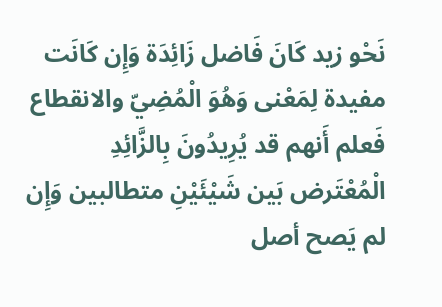نَحْو زيد كَانَ فَاضل زَائِدَة وَإِن كَانَت مفيدة لِمَعْنى وَهُوَ الْمُضِيّ والانقطاع فَعلم أَنهم قد يُرِيدُونَ بِالزَّائِدِ الْمُعْتَرض بَين شَيْئَيْنِ متطالبين وَإِن لم يَصح أصل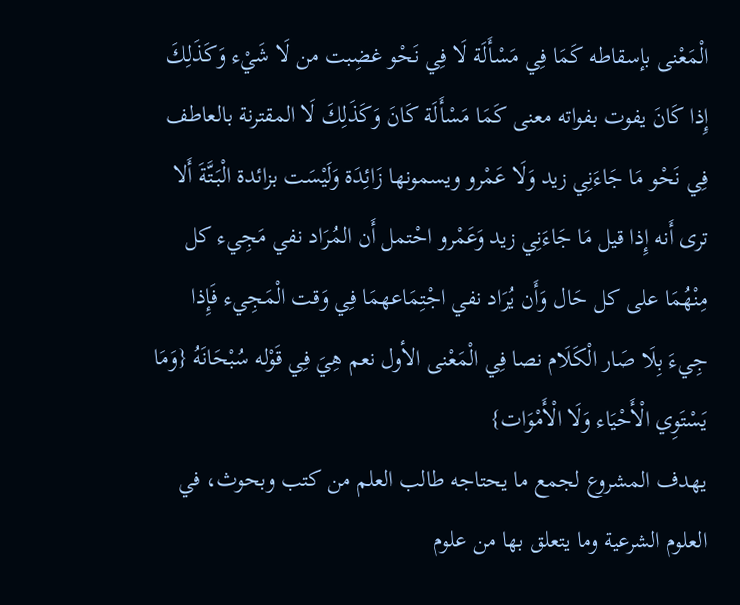الْمَعْنى بإسقاطه كَمَا فِي مَسْأَلَة لَا فِي نَحْو غضِبت من لَا شَيْء وَكَذَلِكَ إِذا كَانَ يفوت بفواته معنى كَمَا مَسْأَلَة كَانَ وَكَذَلِكَ لَا المقترنة بالعاطف فِي نَحْو مَا جَاءَنِي زيد وَلَا عَمْرو ويسمونها زَائِدَة وَلَيْسَت بزائدة الْبَتَّةَ أَلا ترى أَنه إِذا قيل مَا جَاءَنِي زيد وَعَمْرو احْتمل أَن المُرَاد نفي مَجِيء كل مِنْهُمَا على كل حَال وَأَن يُرَاد نفي اجْتِمَاعهمَا فِي وَقت الْمَجِيء فَإِذا جِيءَ بِلَا صَار الْكَلَام نصا فِي الْمَعْنى الأول نعم هِيَ فِي قَوْله سُبْحَانَهُ {وَمَا يَسْتَوِي الْأَحْيَاء وَلَا الْأَمْوَات}
يهدف المشروع لجمع ما يحتاجه طالب العلم من كتب وبحوث، في العلوم الشرعية وما يتعلق بها من علوم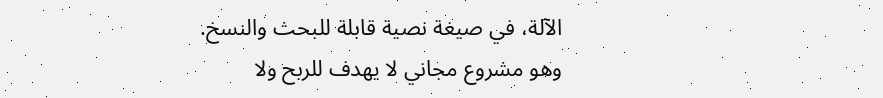الآلة، في صيغة نصية قابلة للبحث والنسخ.
وهو مشروع مجاني لا يهدف للربح ولا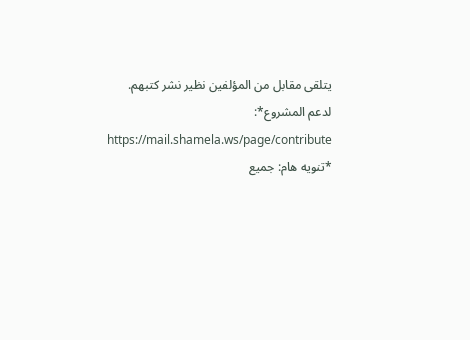يتلقى مقابل من المؤلفين نظير نشر كتبهم.
لدعم المشروع*: https://mail.shamela.ws/page/contribute
*تنويه هام: جميع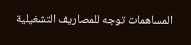المساهمات توجه للمصاريف التشغيلية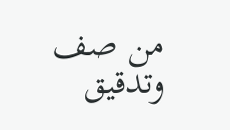من صف وتدقيق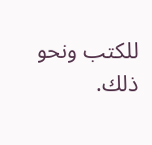للكتب ونحو ذلك.